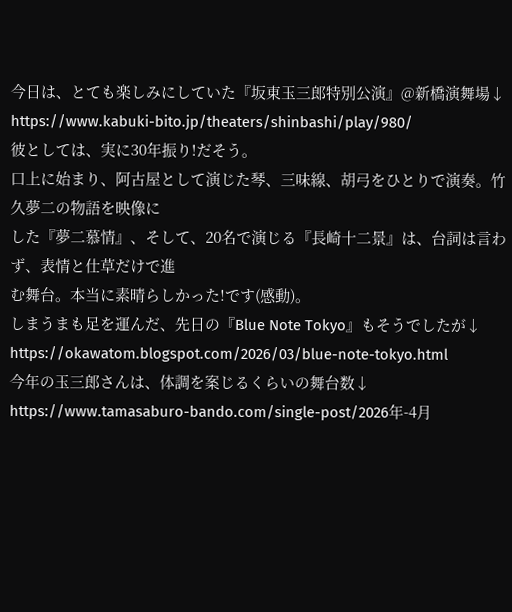今日は、とても楽しみにしていた『坂東玉三郎特別公演』@新橋演舞場↓
https://www.kabuki-bito.jp/theaters/shinbashi/play/980/
彼としては、実に30年振り!だそう。
口上に始まり、阿古屋として演じた琴、三味線、胡弓をひとりで演奏。竹久夢二の物語を映像に
した『夢二慕情』、そして、20名で演じる『長崎十二景』は、台詞は言わず、表情と仕草だけで進
む舞台。本当に素晴らしかった!です(感動)。
しまうまも足を運んだ、先日の『Blue Note Tokyo』もそうでしたが↓
https://okawatom.blogspot.com/2026/03/blue-note-tokyo.html
今年の玉三郎さんは、体調を案じるくらいの舞台数↓
https://www.tamasaburo-bando.com/single-post/2026年-4月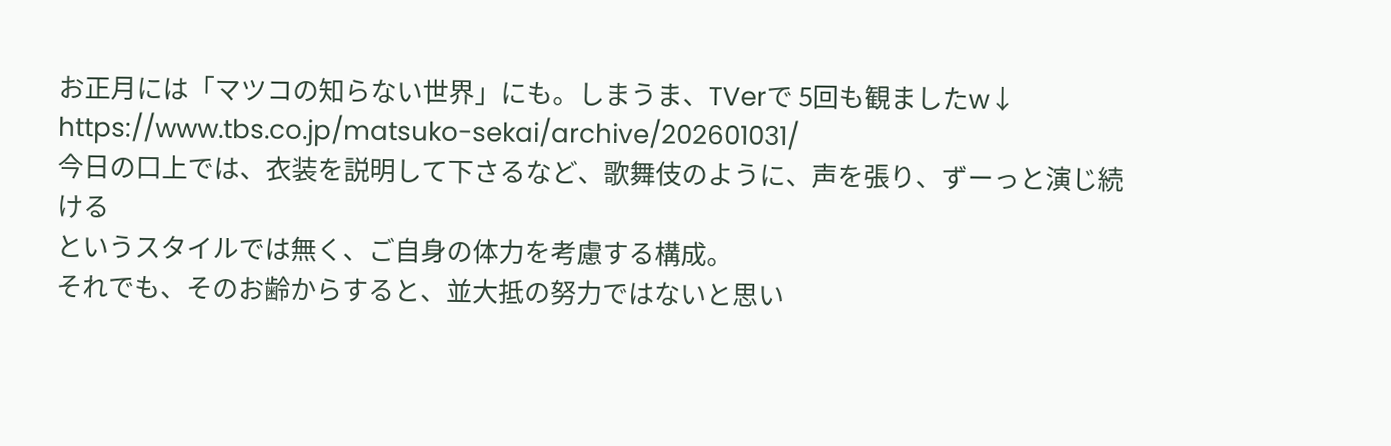お正月には「マツコの知らない世界」にも。しまうま、TVerで 5回も観ましたw↓
https://www.tbs.co.jp/matsuko-sekai/archive/202601031/
今日の口上では、衣装を説明して下さるなど、歌舞伎のように、声を張り、ずーっと演じ続ける
というスタイルでは無く、ご自身の体力を考慮する構成。
それでも、そのお齢からすると、並大抵の努力ではないと思い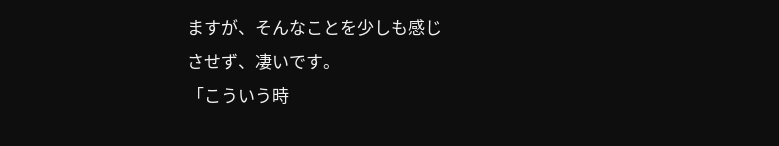ますが、そんなことを少しも感じ
させず、凄いです。
「こういう時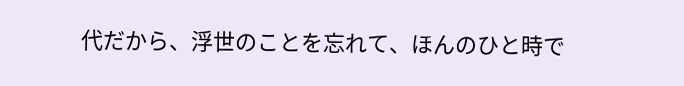代だから、浮世のことを忘れて、ほんのひと時で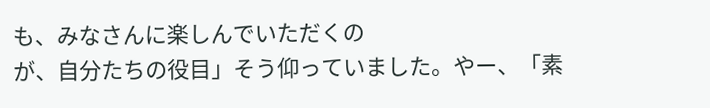も、みなさんに楽しんでいただくの
が、自分たちの役目」そう仰っていました。やー、「素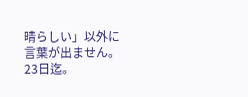晴らしい」以外に言葉が出ません。
23日迄。